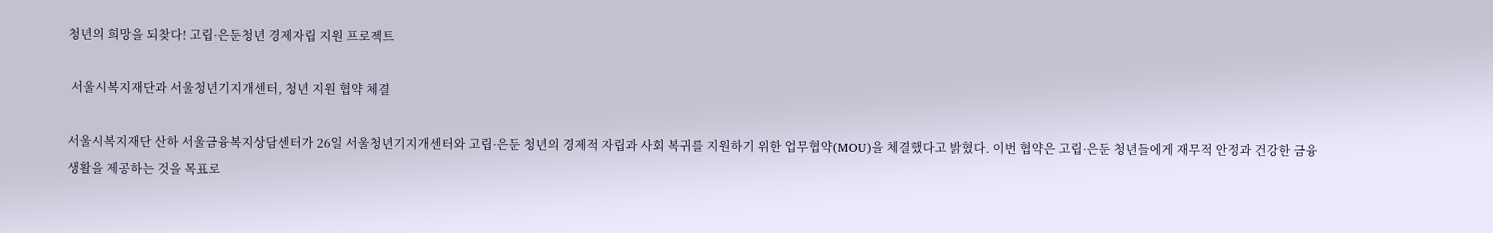청년의 희망을 되찾다! 고립·은둔청년 경제자립 지원 프로젝트

 서울시복지재단과 서울청년기지개센터, 청년 지원 협약 체결

서울시복지재단 산하 서울금융복지상담센터가 26일 서울청년기지개센터와 고립·은둔 청년의 경제적 자립과 사회 복귀를 지원하기 위한 업무협약(MOU)을 체결했다고 밝혔다. 이번 협약은 고립·은둔 청년들에게 재무적 안정과 건강한 금융생활을 제공하는 것을 목표로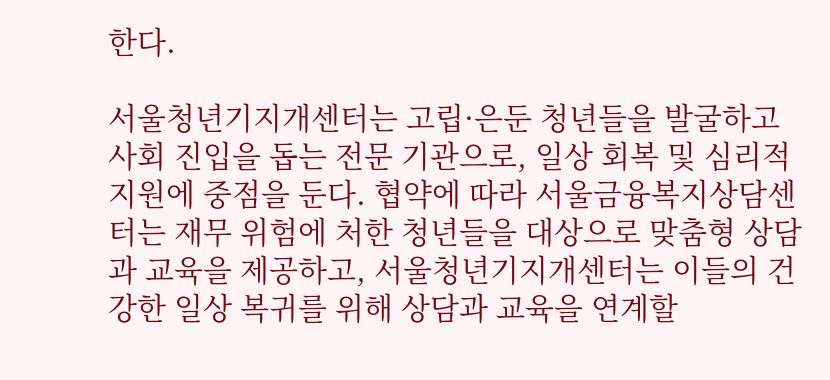한다.

서울청년기지개센터는 고립·은둔 청년들을 발굴하고 사회 진입을 돕는 전문 기관으로, 일상 회복 및 심리적 지원에 중점을 둔다. 협약에 따라 서울금융복지상담센터는 재무 위험에 처한 청년들을 대상으로 맞춤형 상담과 교육을 제공하고, 서울청년기지개센터는 이들의 건강한 일상 복귀를 위해 상담과 교육을 연계할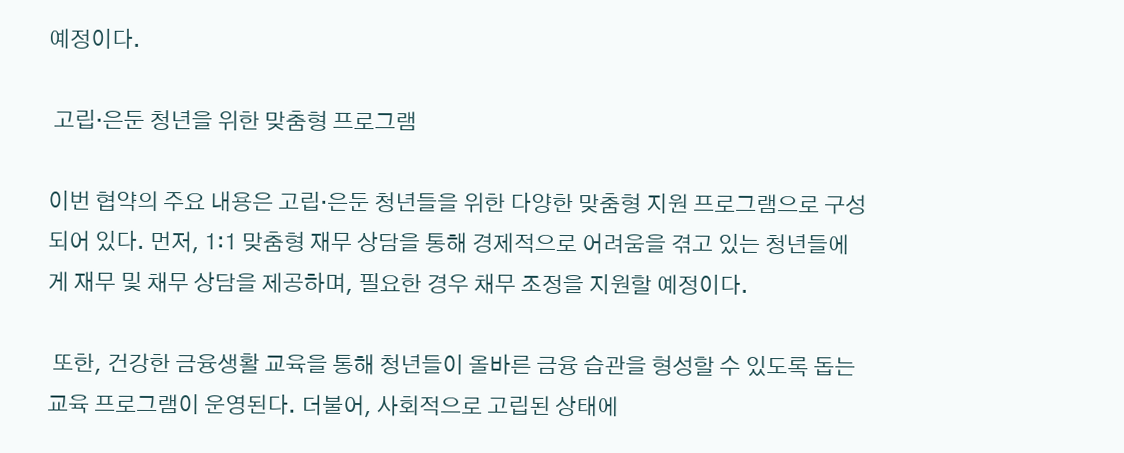예정이다.

 고립·은둔 청년을 위한 맞춤형 프로그램

이번 협약의 주요 내용은 고립·은둔 청년들을 위한 다양한 맞춤형 지원 프로그램으로 구성되어 있다. 먼저, 1:1 맞춤형 재무 상담을 통해 경제적으로 어려움을 겪고 있는 청년들에게 재무 및 채무 상담을 제공하며, 필요한 경우 채무 조정을 지원할 예정이다.

 또한, 건강한 금융생활 교육을 통해 청년들이 올바른 금융 습관을 형성할 수 있도록 돕는 교육 프로그램이 운영된다. 더불어, 사회적으로 고립된 상태에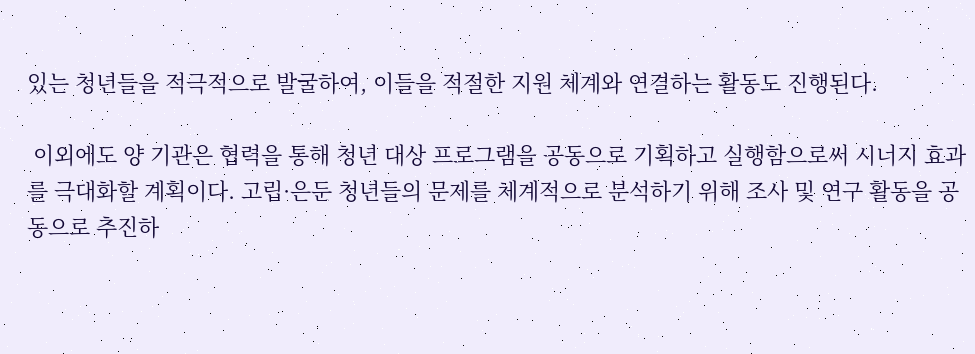있는 청년들을 적극적으로 발굴하여, 이들을 적절한 지원 체계와 연결하는 활동도 진행된다.

 이외에도 양 기관은 협력을 통해 청년 대상 프로그램을 공동으로 기획하고 실행함으로써 시너지 효과를 극대화할 계획이다. 고립·은둔 청년들의 문제를 체계적으로 분석하기 위해 조사 및 연구 활동을 공동으로 추진하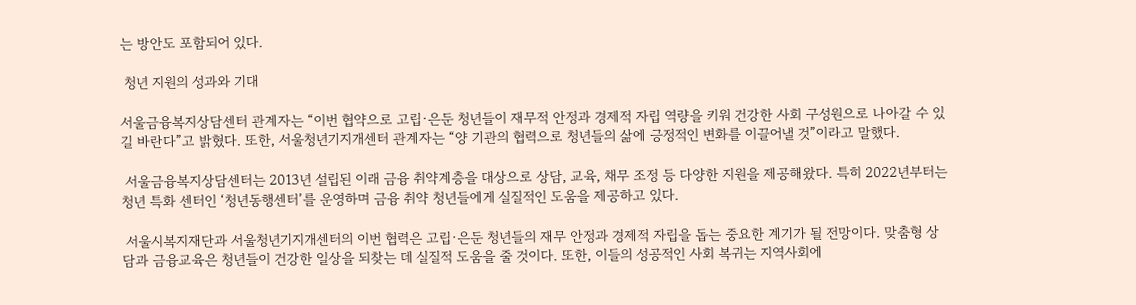는 방안도 포함되어 있다.

 청년 지원의 성과와 기대

서울금융복지상담센터 관계자는 “이번 협약으로 고립·은둔 청년들이 재무적 안정과 경제적 자립 역량을 키워 건강한 사회 구성원으로 나아갈 수 있길 바란다”고 밝혔다. 또한, 서울청년기지개센터 관계자는 “양 기관의 협력으로 청년들의 삶에 긍정적인 변화를 이끌어낼 것”이라고 말했다.

 서울금융복지상담센터는 2013년 설립된 이래 금융 취약계층을 대상으로 상담, 교육, 채무 조정 등 다양한 지원을 제공해왔다. 특히 2022년부터는 청년 특화 센터인 ‘청년동행센터’를 운영하며 금융 취약 청년들에게 실질적인 도움을 제공하고 있다.

 서울시복지재단과 서울청년기지개센터의 이번 협력은 고립·은둔 청년들의 재무 안정과 경제적 자립을 돕는 중요한 계기가 될 전망이다. 맞춤형 상담과 금융교육은 청년들이 건강한 일상을 되찾는 데 실질적 도움을 줄 것이다. 또한, 이들의 성공적인 사회 복귀는 지역사회에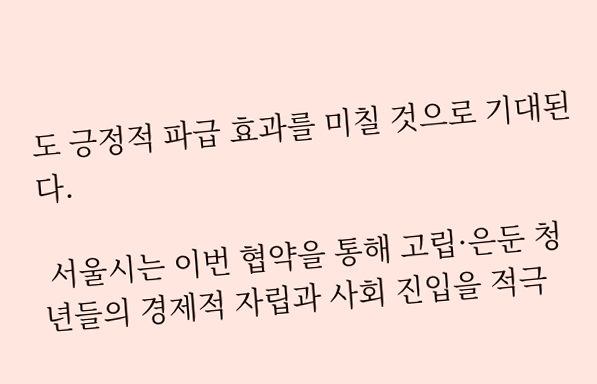도 긍정적 파급 효과를 미칠 것으로 기대된다.

 서울시는 이번 협약을 통해 고립·은둔 청년들의 경제적 자립과 사회 진입을 적극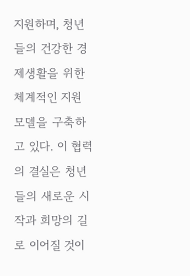지원하며, 청년들의 건강한 경제생활을 위한 체계적인 지원 모델을 구축하고 있다. 이 협력의 결실은 청년들의 새로운 시작과 희망의 길로 이어질 것이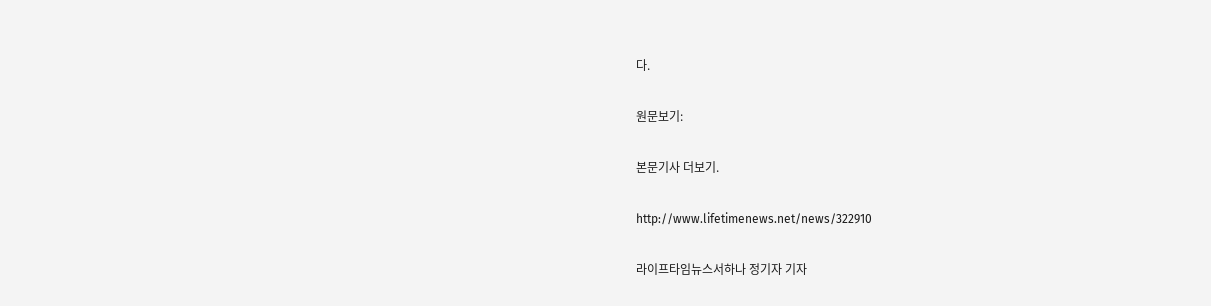다.

원문보기:

본문기사 더보기.

http://www.lifetimenews.net/news/322910

라이프타임뉴스서하나 정기자 기자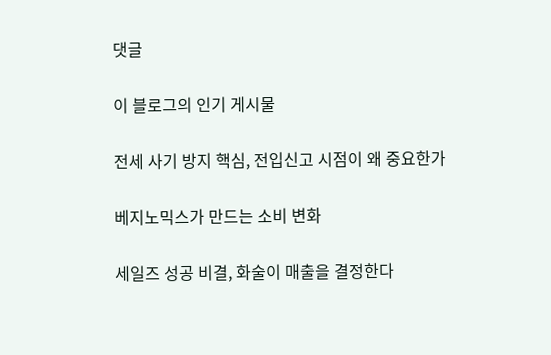댓글

이 블로그의 인기 게시물

전세 사기 방지 핵심, 전입신고 시점이 왜 중요한가

베지노믹스가 만드는 소비 변화

세일즈 성공 비결, 화술이 매출을 결정한다